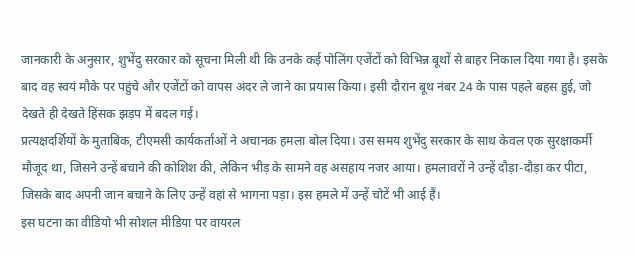जानकारी के अनुसार, शुभेंदु सरकार को सूचना मिली थी कि उनके कई पोलिंग एजेंटों को विभिन्न बूथों से बाहर निकाल दिया गया है। इसके बाद वह स्वयं मौके पर पहुंचे और एजेंटों को वापस अंदर ले जाने का प्रयास किया। इसी दौरान बूथ नंबर 24 के पास पहले बहस हुई, जो देखते ही देखते हिंसक झड़प में बदल गई।
प्रत्यक्षदर्शियों के मुताबिक, टीएमसी कार्यकर्ताओं ने अचानक हमला बोल दिया। उस समय शुभेंदु सरकार के साथ केवल एक सुरक्षाकर्मी मौजूद था, जिसने उन्हें बचाने की कोशिश की, लेकिन भीड़ के सामने वह असहाय नजर आया। हमलावरों ने उन्हें दौड़ा-दौड़ा कर पीटा, जिसके बाद अपनी जान बचाने के लिए उन्हें वहां से भागना पड़ा। इस हमले में उन्हें चोटें भी आई हैं।
इस घटना का वीडियो भी सोशल मीडिया पर वायरल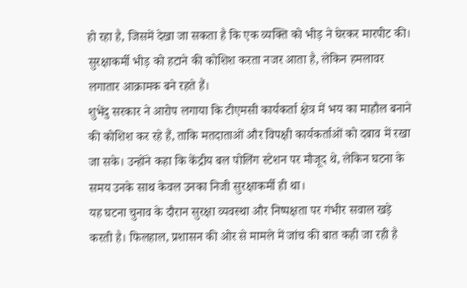हो रहा है, जिसमें देखा जा सकता है कि एक व्यक्ति को भीड़ ने घेरकर मारपीट की। सुरक्षाकर्मी भीड़ को हटाने की कोशिश करता नजर आता है, लेकिन हमलावर लगातार आक्रामक बने रहते हैं।
शुभेंदु सरकार ने आरोप लगाया कि टीएमसी कार्यकर्ता क्षेत्र में भय का माहौल बनाने की कोशिश कर रहे हैं, ताकि मतदाताओं और विपक्षी कार्यकर्ताओं को दबाव में रखा जा सके। उन्होंने कहा कि केंद्रीय बल पोलिंग स्टेशन पर मौजूद थे, लेकिन घटना के समय उनके साथ केवल उनका निजी सुरक्षाकर्मी ही था।
यह घटना चुनाव के दौरान सुरक्षा व्यवस्था और निष्पक्षता पर गंभीर सवाल खड़े करती है। फिलहाल, प्रशासन की ओर से मामले में जांच की बात कही जा रही है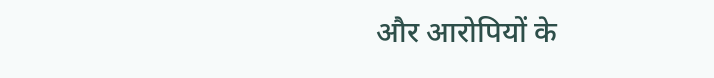और आरोपियों के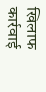खिलाफ कार्रवाई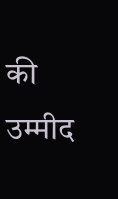की उम्मीद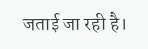जताई जा रही है।